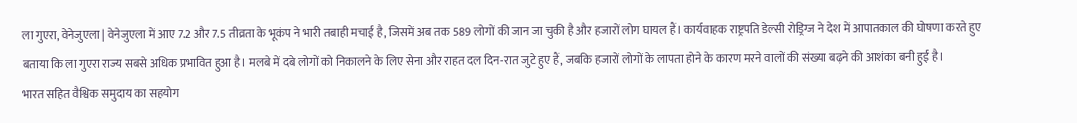ला गुएरा, वेनेजुएला | वेनेजुएला में आए 7.2 और 7.5 तीव्रता के भूकंप ने भारी तबाही मचाई है, जिसमें अब तक 589 लोगों की जान जा चुकी है और हजारों लोग घायल हैं। कार्यवाहक राष्ट्रपति डेल्सी रोड्रिग्ज ने देश में आपातकाल की घोषणा करते हुए बताया कि ला गुएरा राज्य सबसे अधिक प्रभावित हुआ है। मलबे में दबे लोगों को निकालने के लिए सेना और राहत दल दिन-रात जुटे हुए हैं, जबकि हजारों लोगों के लापता होने के कारण मरने वालों की संख्या बढ़ने की आशंका बनी हुई है।
भारत सहित वैश्विक समुदाय का सहयोग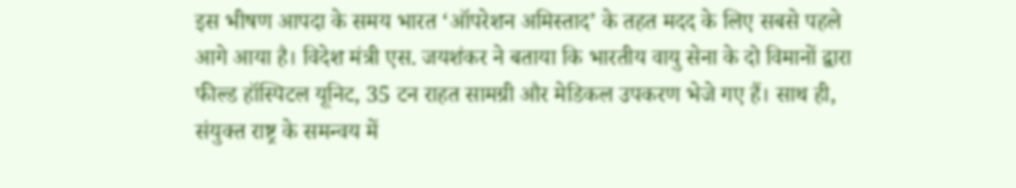इस भीषण आपदा के समय भारत ‘ऑपरेशन अमिस्ताद’ के तहत मदद के लिए सबसे पहले आगे आया है। विदेश मंत्री एस. जयशंकर ने बताया कि भारतीय वायु सेना के दो विमानों द्वारा फील्ड हॉस्पिटल यूनिट, 35 टन राहत सामग्री और मेडिकल उपकरण भेजे गए हैं। साथ ही, संयुक्त राष्ट्र के समन्वय में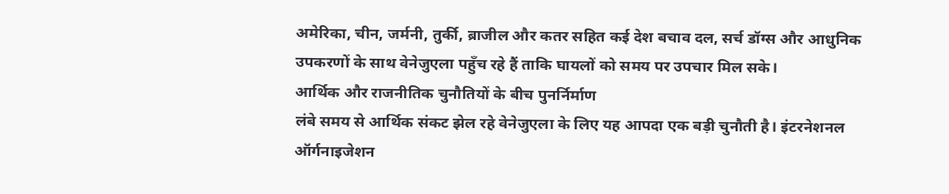अमेरिका, चीन, जर्मनी, तुर्की, ब्राजील और कतर सहित कई देश बचाव दल, सर्च डॉग्स और आधुनिक उपकरणों के साथ वेनेजुएला पहुँच रहे हैं ताकि घायलों को समय पर उपचार मिल सके।
आर्थिक और राजनीतिक चुनौतियों के बीच पुनर्निर्माण
लंबे समय से आर्थिक संकट झेल रहे वेनेजुएला के लिए यह आपदा एक बड़ी चुनौती है। इंटरनेशनल ऑर्गनाइजेशन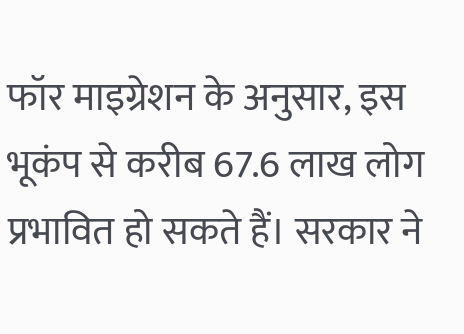फॉर माइग्रेशन के अनुसार, इस भूकंप से करीब 67.6 लाख लोग प्रभावित हो सकते हैं। सरकार ने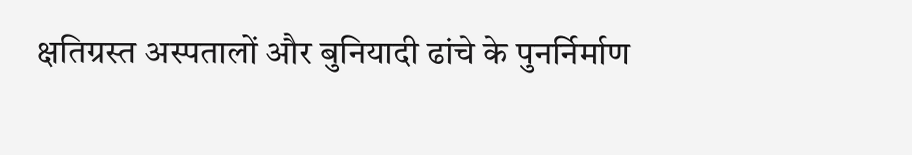क्षतिग्रस्त अस्पतालों और बुनियादी ढांचे के पुनर्निर्माण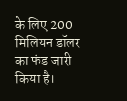के लिए 200 मिलियन डॉलर का फंड जारी किया है।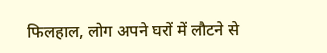फिलहाल, लोग अपने घरों में लौटने से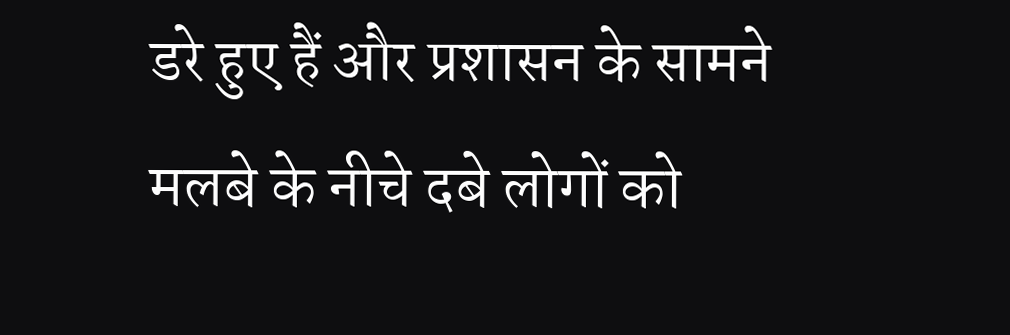डरे हुए हैं और प्रशासन के सामने मलबे के नीचे दबे लोगों को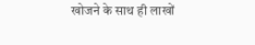खोजने के साथ ही लाखों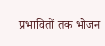प्रभावितों तक भोजन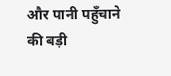और पानी पहुँचाने की बड़ी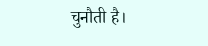चुनौती है।